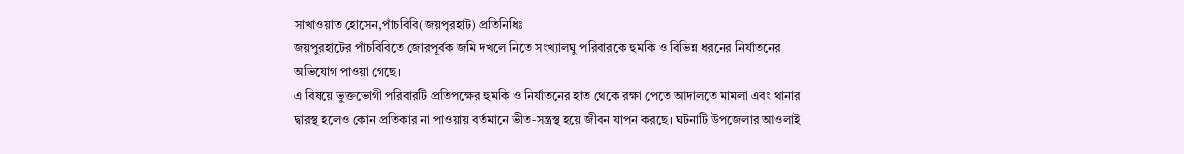সাখাওয়াত হোসেন,পাঁচবিবি(জয়পৃরহাট) প্রতিনিধিঃ
জয়পুরহাটের পাঁচবিবিতে জোরপূর্বক জমি দখলে নিতে সংখ্যালঘু পরিবারকে হুমকি ও বিভিন্ন ধরনের নির্যাতনের অভিযোগ পাওয়া গেছে।
এ বিষয়ে ভুক্তভোগী পরিবারটি প্রতিপক্ষের হুমকি ও নির্যাতনের হাত থেকে রক্ষা পেতে আদালতে মামলা এবং থানার দ্বারস্থ হলেও কোন প্রতিকার না পাওয়ায় বর্তমানে ভীত-সন্ত্রস্থ হয়ে জীবন যাপন করছে। ঘটনাটি উপজেলার আওলাই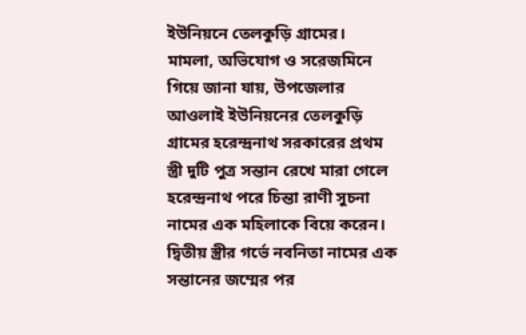ইউনিয়নে তেলকুড়ি গ্রামের।
মামলা, অভিযোগ ও সরেজমিনে গিয়ে জানা যায়, উপজেলার আওলাই ইউনিয়নের তেলকুড়ি গ্রামের হরেন্দ্রনাথ সরকারের প্রথম স্ত্রী দুটি পুত্র সন্তান রেখে মারা গেলে হরেন্দ্রনাথ পরে চিন্তা রাণী সুচনা নামের এক মহিলাকে বিয়ে করেন। দ্বিতীয় স্ত্রীর গর্ভে নবনিতা নামের এক সন্তানের জম্মের পর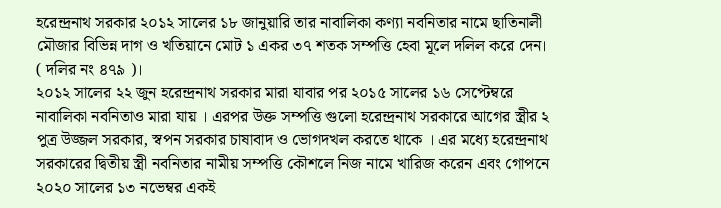হরেন্দ্রনাথ সরকার ২০১২ সালের ১৮ জানুয়ারি তার নাবালিকা কণ্যা নবনিতার নামে ছাতিনালী মৌজার বিভিন্ন দাগ ও খতিয়ানে মোট ১ একর ৩৭ শতক সম্পত্তি হেবা মূলে দলিল করে দেন। ( দলির নং ৪৭৯ )।
২০১২ সালের ২২ জুন হরেন্দ্রনাথ সরকার মারা যাবার পর ২০১৫ সালের ১৬ সেপ্টেম্বরে নাবালিকা নবনিতাও মারা যায় । এরপর উক্ত সম্পত্তি গুলো হরেন্দ্রনাথ সরকারে আগের স্ত্রীর ২ পুত্র উজ্জল সরকার, স্বপন সরকার চাষাবাদ ও ভোগদখল করতে থাকে । এর মধ্যে হরেন্দ্রনাথ সরকারের দ্বিতীয় স্ত্রী নবনিতার নামীয় সম্পত্তি কৌশলে নিজ নামে খারিজ করেন এবং গোপনে ২০২০ সালের ১৩ নভেম্বর একই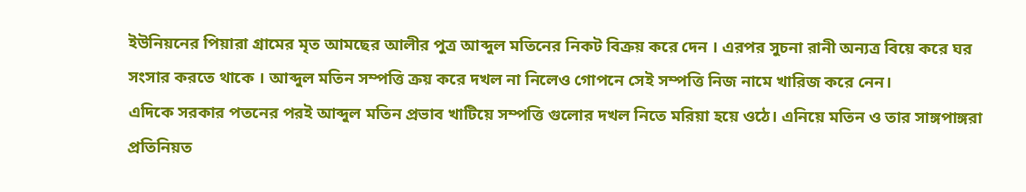ইউনিয়নের পিয়ারা গ্রামের মৃত আমছের আলীর পুত্র আব্দুল মতিনের নিকট বিক্রয় করে দেন । এরপর সুচনা রানী অন্যত্র বিয়ে করে ঘর সংসার করতে থাকে । আব্দুল মতিন সম্পত্তি ক্রয় করে দখল না নিলেও গোপনে সেই সম্পত্তি নিজ নামে খারিজ করে নেন।
এদিকে সরকার পতনের পরই আব্দুল মতিন প্রভাব খাটিয়ে সম্পত্তি গুলোর দখল নিতে মরিয়া হয়ে ওঠে। এনিয়ে মতিন ও তার সাঙ্গপাঙ্গরা প্রতিনিয়ত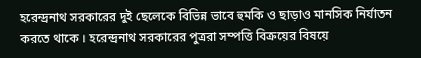হরেন্দ্রনাথ সরকারের দুই ছেলেকে বিভিন্ন ভাবে হুমকি ও ছাড়াও মানসিক নির্যাতন করতে থাকে । হরেন্দ্রনাথ সরকারের পুত্ররা সম্পত্তি বিক্রয়ের বিষয়ে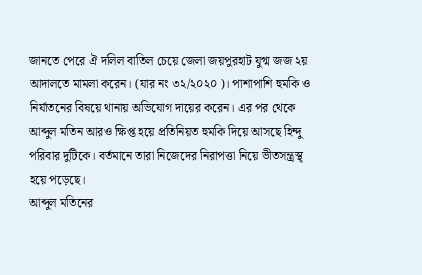জানতে পেরে ঐ দলিল বাতিল চেয়ে জেলা জয়পুরহাট যুগ্ম জজ ২য় আদালতে মামলা করেন। (যার নং ৩২/২০২০ )। পাশাপাশি হুমকি ও নির্যাতনের বিষয়ে থানায় অভিযোগ দায়ের করেন। এর পর থেকে আব্দুল মতিন আরও ক্ষিপ্ত হয়ে প্রতিনিয়ত হুমকি দিয়ে আসছে হিন্দু পরিবার দুটিকে। বর্তমানে তারা নিজেদের নিরাপত্তা নিয়ে ভীতসন্ত্রস্থ্ হয়ে পড়েছে।
আব্দুল মতিনের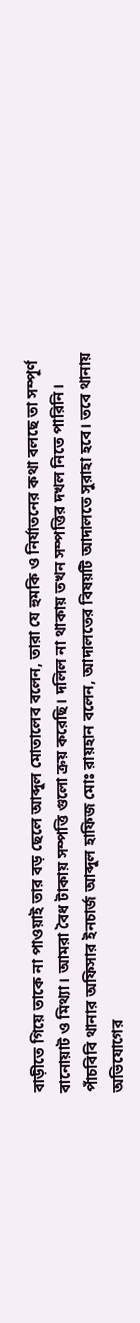বাড়ীতে গিয়ে তাকে না পাওয়াই তার বড় ছেলে আব্দুল মোতালেব বলেন, তারা যে হুমকি ও নির্যাতনের কথা বলছে তা সম্পূর্ণ বানোয়াট ও মিথ্যা। আমরা বৈধ টাকায় সম্পত্তি গুলো ক্রয় করেছি। দলিল না থাকায় তখন সম্পত্তির দখল নিতে পারিনি।
পাঁচবিবি থানার অফিসার ইনচার্জ আব্দুল হাফিজ মোঃ রায়হান বলেন, আদালতের বিষয়টি আদালতে সুরাহা হবে। তবে থানায় অভিযোগের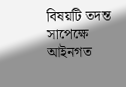বিষয়টি তদন্ত সাপেক্ষে আইনগত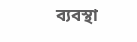ব্যবস্থা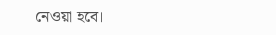নেওয়া হবে।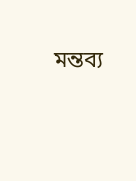মন্তব্য